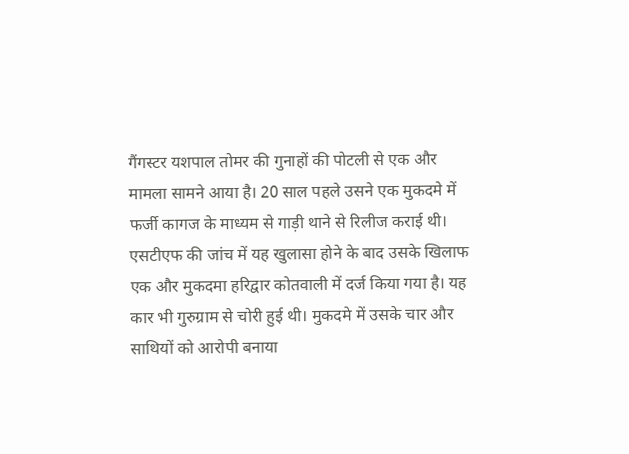गैंगस्टर यशपाल तोमर की गुनाहों की पोटली से एक और मामला सामने आया है। 20 साल पहले उसने एक मुकदमे में फर्जी कागज के माध्यम से गाड़ी थाने से रिलीज कराई थी। एसटीएफ की जांच में यह खुलासा होने के बाद उसके खिलाफ एक और मुकदमा हरिद्वार कोतवाली में दर्ज किया गया है। यह कार भी गुरुग्राम से चोरी हुई थी। मुकदमे में उसके चार और साथियों को आरोपी बनाया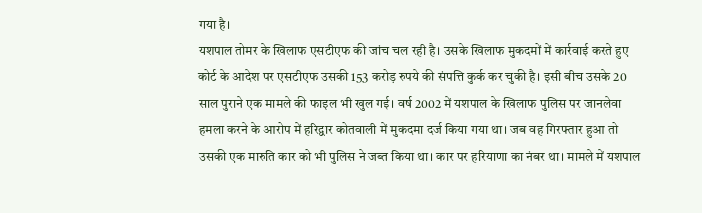गया है।
यशपाल तोमर के खिलाफ एसटीएफ की जांच चल रही है। उसके खिलाफ मुकदमों में कार्रवाई करते हुए कोर्ट के आदेश पर एसटीएफ उसकी 153 करोड़ रुपये की संपत्ति कुर्क कर चुकी है। इसी बीच उसके 20 साल पुराने एक मामले की फाइल भी खुल गई। वर्ष 2002 में यशपाल के खिलाफ पुलिस पर जानलेवा हमला करने के आरोप में हरिद्वार कोतवाली में मुकदमा दर्ज किया गया था। जब वह गिरफ्तार हुआ तो उसकी एक मारुति कार को भी पुलिस ने जब्त किया था। कार पर हरियाणा का नंबर था। मामले में यशपाल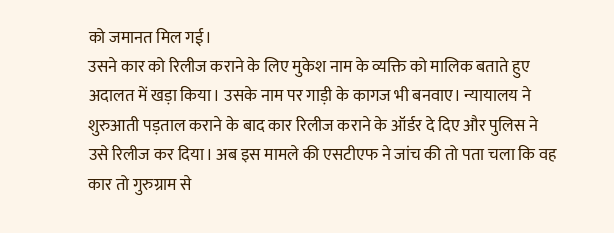को जमानत मिल गई।
उसने कार को रिलीज कराने के लिए मुकेश नाम के व्यक्ति को मालिक बताते हुए अदालत में खड़ा किया। उसके नाम पर गाड़ी के कागज भी बनवाए। न्यायालय ने शुरुआती पड़ताल कराने के बाद कार रिलीज कराने के ऑर्डर दे दिए और पुलिस ने उसे रिलीज कर दिया। अब इस मामले की एसटीएफ ने जांच की तो पता चला कि वह कार तो गुरुग्राम से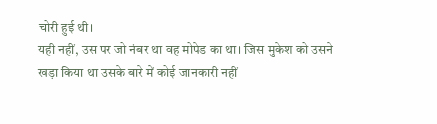चोरी हुई थी।
यही नहीं, उस पर जो नंबर था वह मोपेड का था। जिस मुकेश को उसने खड़ा किया था उसके बारे में कोई जानकारी नहीं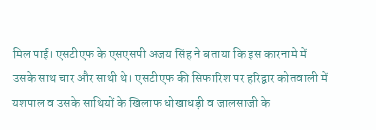मिल पाई। एसटीएफ के एसएसपी अजय सिंह ने बताया कि इस कारनामे में उसके साथ चार और साथी थे। एसटीएफ की सिफारिश पर हरिद्वार कोतवाली में यशपाल व उसके साथियों के खिलाफ धोखाधड़ी व जालसाजी के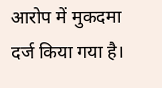आरोप में मुकदमा दर्ज किया गया है।